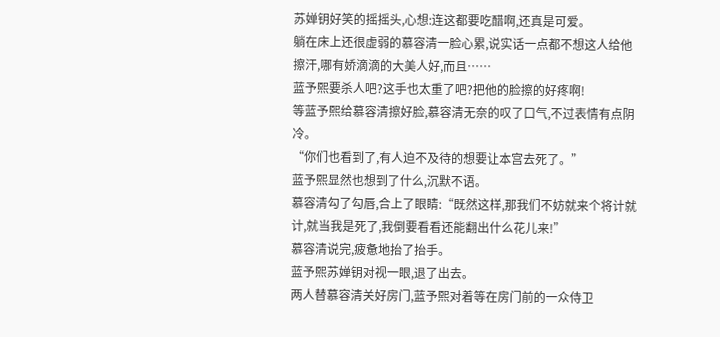苏婵钥好笑的摇摇头,心想:连这都要吃醋啊,还真是可爱。
躺在床上还很虚弱的慕容清一脸心累,说实话一点都不想这人给他擦汗,哪有娇滴滴的大美人好,而且……
蓝予熙要杀人吧?这手也太重了吧?把他的脸擦的好疼啊!
等蓝予熙给慕容清擦好脸,慕容清无奈的叹了口气,不过表情有点阴冷。
“你们也看到了,有人迫不及待的想要让本宫去死了。”
蓝予熙显然也想到了什么,沉默不语。
慕容清勾了勾唇,合上了眼睛:“既然这样,那我们不妨就来个将计就计,就当我是死了,我倒要看看还能翻出什么花儿来!”
慕容清说完,疲惫地抬了抬手。
蓝予熙苏婵钥对视一眼,退了出去。
两人替慕容清关好房门,蓝予熙对着等在房门前的一众侍卫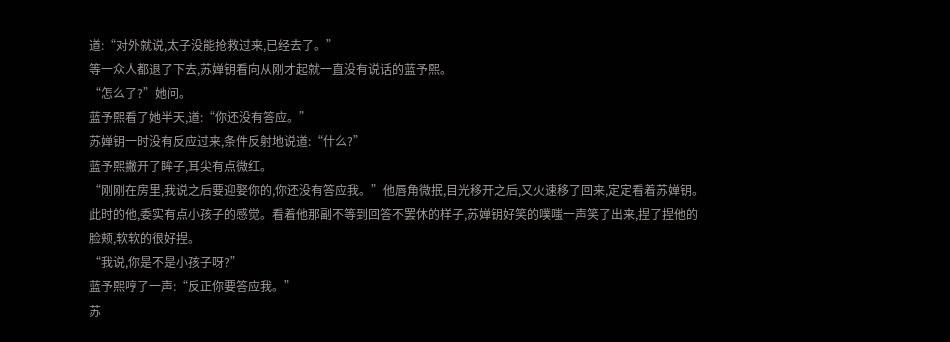道:“对外就说,太子没能抢救过来,已经去了。”
等一众人都退了下去,苏婵钥看向从刚才起就一直没有说话的蓝予熙。
“怎么了?”她问。
蓝予熙看了她半天,道:“你还没有答应。”
苏婵钥一时没有反应过来,条件反射地说道:“什么?”
蓝予熙撇开了眸子,耳尖有点微红。
“刚刚在房里,我说之后要迎娶你的,你还没有答应我。”他唇角微抿,目光移开之后,又火速移了回来,定定看着苏婵钥。
此时的他,委实有点小孩子的感觉。看着他那副不等到回答不罢休的样子,苏婵钥好笑的噗嗤一声笑了出来,捏了捏他的脸颊,软软的很好捏。
“我说,你是不是小孩子呀?”
蓝予熙哼了一声:“反正你要答应我。”
苏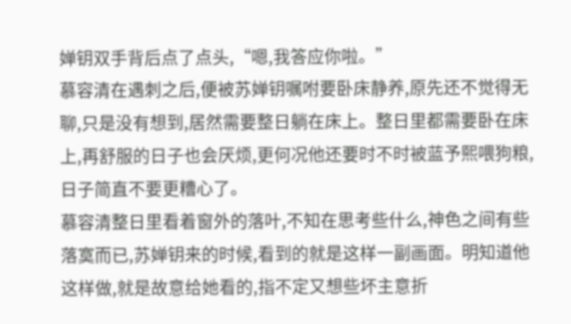婵钥双手背后点了点头,“嗯,我答应你啦。”
慕容清在遇刺之后,便被苏婵钥嘱咐要卧床静养,原先还不觉得无聊,只是没有想到,居然需要整日躺在床上。整日里都需要卧在床上,再舒服的日子也会厌烦,更何况他还要时不时被蓝予熙喂狗粮,日子简直不要更糟心了。
慕容清整日里看着窗外的落叶,不知在思考些什么,神色之间有些落寞而已,苏婵钥来的时候,看到的就是这样一副画面。明知道他这样做,就是故意给她看的,指不定又想些坏主意折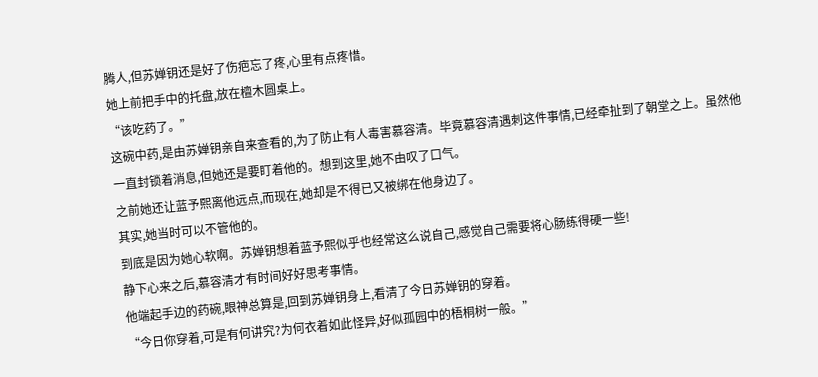腾人,但苏婵钥还是好了伤疤忘了疼,心里有点疼惜。
她上前把手中的托盘,放在檀木圆桌上。
“该吃药了。”
这碗中药,是由苏婵钥亲自来查看的,为了防止有人毒害慕容清。毕竟慕容清遇刺这件事情,已经牵扯到了朝堂之上。虽然他一直封锁着消息,但她还是要盯着他的。想到这里,她不由叹了口气。
之前她还让蓝予熙离他远点,而现在,她却是不得已又被绑在他身边了。
其实,她当时可以不管他的。
到底是因为她心软啊。苏婵钥想着蓝予熙似乎也经常这么说自己,感觉自己需要将心肠练得硬一些!
静下心来之后,慕容清才有时间好好思考事情。
他端起手边的药碗,眼神总算是,回到苏婵钥身上,看清了今日苏婵钥的穿着。
“今日你穿着,可是有何讲究?为何衣着如此怪异,好似孤园中的梧桐树一般。”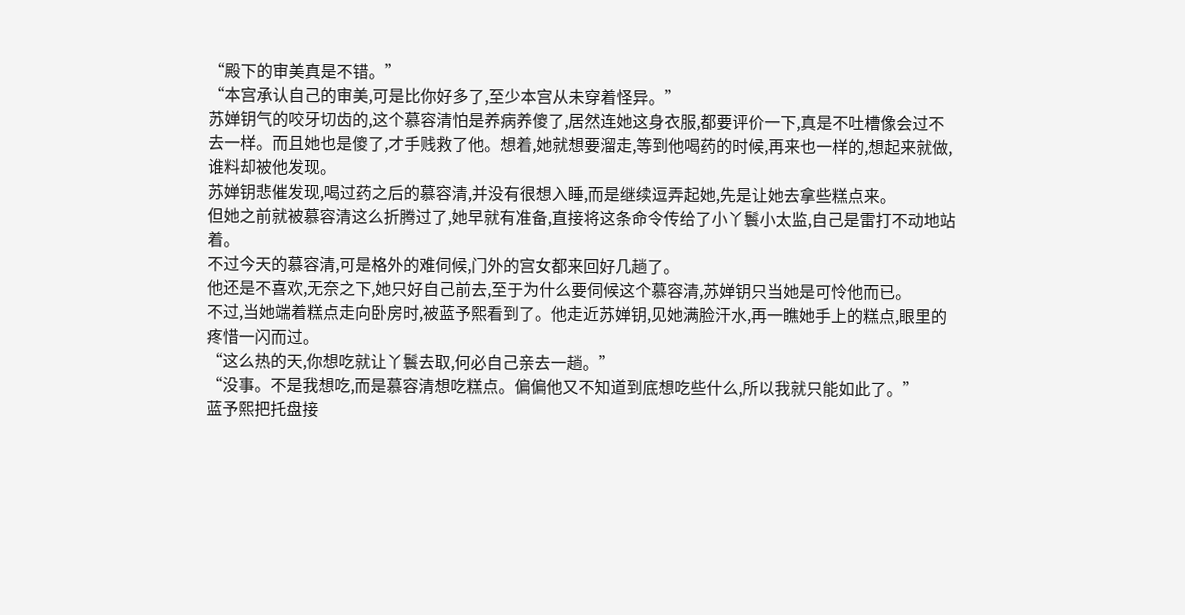“殿下的审美真是不错。”
“本宫承认自己的审美,可是比你好多了,至少本宫从未穿着怪异。”
苏婵钥气的咬牙切齿的,这个慕容清怕是养病养傻了,居然连她这身衣服,都要评价一下,真是不吐槽像会过不去一样。而且她也是傻了,才手贱救了他。想着,她就想要溜走,等到他喝药的时候,再来也一样的,想起来就做,谁料却被他发现。
苏婵钥悲催发现,喝过药之后的慕容清,并没有很想入睡,而是继续逗弄起她,先是让她去拿些糕点来。
但她之前就被慕容清这么折腾过了,她早就有准备,直接将这条命令传给了小丫鬟小太监,自己是雷打不动地站着。
不过今天的慕容清,可是格外的难伺候,门外的宫女都来回好几趟了。
他还是不喜欢,无奈之下,她只好自己前去,至于为什么要伺候这个慕容清,苏婵钥只当她是可怜他而已。
不过,当她端着糕点走向卧房时,被蓝予熙看到了。他走近苏婵钥,见她满脸汗水,再一瞧她手上的糕点,眼里的疼惜一闪而过。
“这么热的天,你想吃就让丫鬟去取,何必自己亲去一趟。”
“没事。不是我想吃,而是慕容清想吃糕点。偏偏他又不知道到底想吃些什么,所以我就只能如此了。”
蓝予熙把托盘接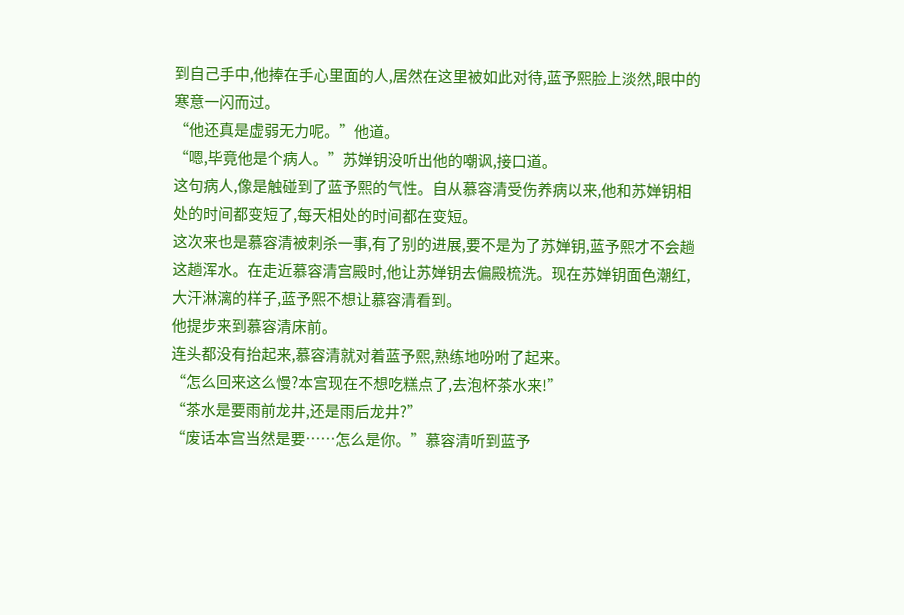到自己手中,他捧在手心里面的人,居然在这里被如此对待,蓝予熙脸上淡然,眼中的寒意一闪而过。
“他还真是虚弱无力呢。”他道。
“嗯,毕竟他是个病人。”苏婵钥没听出他的嘲讽,接口道。
这句病人,像是触碰到了蓝予熙的气性。自从慕容清受伤养病以来,他和苏婵钥相处的时间都变短了,每天相处的时间都在变短。
这次来也是慕容清被刺杀一事,有了别的进展,要不是为了苏婵钥,蓝予熙才不会趟这趟浑水。在走近慕容清宫殿时,他让苏婵钥去偏殿梳洗。现在苏婵钥面色潮红,大汗淋漓的样子,蓝予熙不想让慕容清看到。
他提步来到慕容清床前。
连头都没有抬起来,慕容清就对着蓝予熙,熟练地吩咐了起来。
“怎么回来这么慢?本宫现在不想吃糕点了,去泡杯茶水来!”
“茶水是要雨前龙井,还是雨后龙井?”
“废话本宫当然是要……怎么是你。”慕容清听到蓝予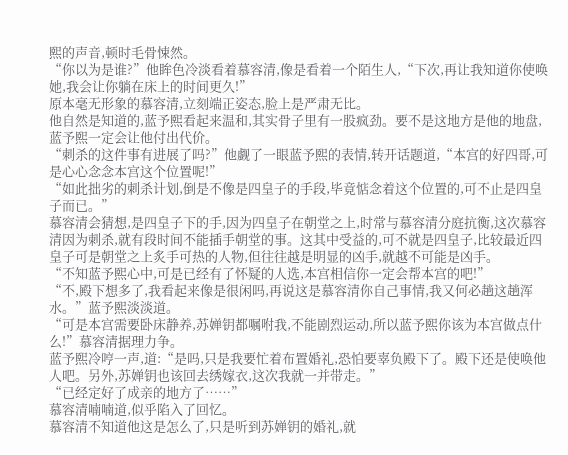熙的声音,顿时毛骨悚然。
“你以为是谁?”他眸色冷淡看着慕容清,像是看着一个陌生人,“下次,再让我知道你使唤她,我会让你躺在床上的时间更久!”
原本毫无形象的慕容清,立刻端正姿态,脸上是严肃无比。
他自然是知道的,蓝予熙看起来温和,其实骨子里有一股疯劲。要不是这地方是他的地盘,蓝予熙一定会让他付出代价。
“刺杀的这件事有进展了吗?”他觑了一眼蓝予熙的表情,转开话题道,“本宫的好四哥,可是心心念念本宫这个位置呢!”
“如此拙劣的刺杀计划,倒是不像是四皇子的手段,毕竟惦念着这个位置的,可不止是四皇子而已。”
慕容清会猜想,是四皇子下的手,因为四皇子在朝堂之上,时常与慕容清分庭抗衡,这次慕容清因为刺杀,就有段时间不能插手朝堂的事。这其中受益的,可不就是四皇子,比较最近四皇子可是朝堂之上炙手可热的人物,但往往越是明显的凶手,就越不可能是凶手。
“不知蓝予熙心中,可是已经有了怀疑的人选,本宫相信你一定会帮本宫的吧!”
“不,殿下想多了,我看起来像是很闲吗,再说这是慕容清你自己事情,我又何必趟这趟浑水。”蓝予熙淡淡道。
“可是本宫需要卧床静养,苏婵钥都嘱咐我,不能剧烈运动,所以蓝予熙你该为本宫做点什么!”慕容清据理力争。
蓝予熙冷哼一声,道:“是吗,只是我要忙着布置婚礼,恐怕要辜负殿下了。殿下还是使唤他人吧。另外,苏婵钥也该回去绣嫁衣,这次我就一并带走。”
“已经定好了成亲的地方了……”
慕容清喃喃道,似乎陷入了回忆。
慕容清不知道他这是怎么了,只是听到苏婵钥的婚礼,就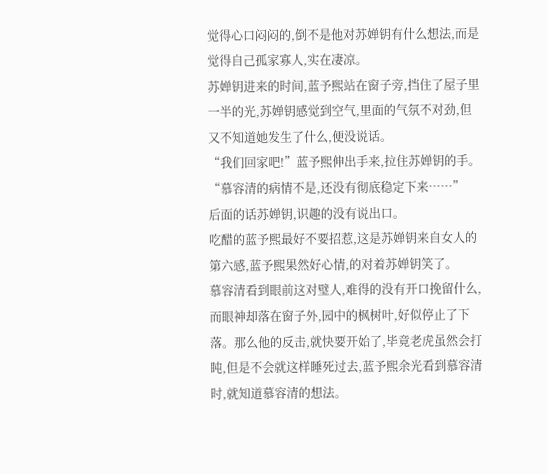觉得心口闷闷的,倒不是他对苏婵钥有什么想法,而是觉得自己孤家寡人,实在凄凉。
苏婵钥进来的时间,蓝予熙站在窗子旁,挡住了屋子里一半的光,苏婵钥感觉到空气,里面的气氛不对劲,但又不知道她发生了什么,便没说话。
“我们回家吧!”蓝予熙伸出手来,拉住苏婵钥的手。
“慕容清的病情不是,还没有彻底稳定下来……”
后面的话苏婵钥,识趣的没有说出口。
吃醋的蓝予熙最好不要招惹,这是苏婵钥来自女人的第六感,蓝予熙果然好心情,的对着苏婵钥笑了。
慕容清看到眼前这对璧人,难得的没有开口挽留什么,而眼神却落在窗子外,园中的枫树叶,好似停止了下落。那么他的反击,就快要开始了,毕竟老虎虽然会打盹,但是不会就这样睡死过去,蓝予熙余光看到慕容清时,就知道慕容清的想法。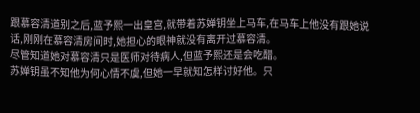跟慕容清道别之后,蓝予熙一出皇宫,就带着苏婵钥坐上马车,在马车上他没有跟她说话,刚刚在慕容清房间时,她担心的眼神就没有离开过慕容清。
尽管知道她对慕容清只是医师对待病人,但蓝予熙还是会吃醋。
苏婵钥虽不知他为何心情不虞,但她一早就知怎样讨好他。只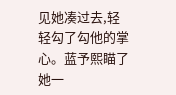见她凑过去,轻轻勾了勾他的掌心。蓝予熙瞄了她一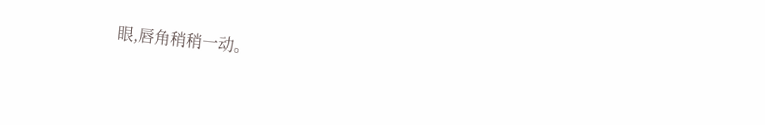眼,唇角稍稍一动。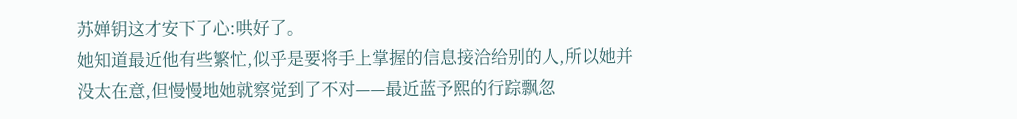苏婵钥这才安下了心:哄好了。
她知道最近他有些繁忙,似乎是要将手上掌握的信息接洽给别的人,所以她并没太在意,但慢慢地她就察觉到了不对——最近蓝予熙的行踪飘忽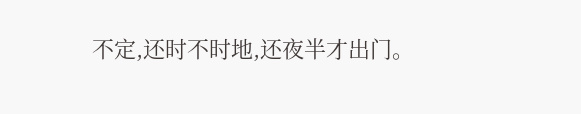不定,还时不时地,还夜半才出门。